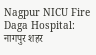Nagpur NICU Fire Daga Hospital: नागपुर शहर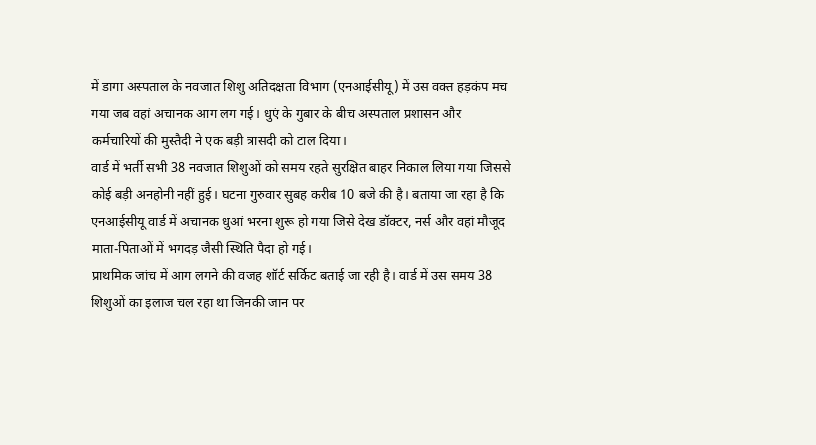में डागा अस्पताल के नवजात शिशु अतिदक्षता विभाग (एनआईसीयू) में उस वक्त हड़कंप मच गया जब वहां अचानक आग लग गई। धुएं के गुबार के बीच अस्पताल प्रशासन और कर्मचारियों की मुस्तैदी ने एक बड़ी त्रासदी को टाल दिया।
वार्ड में भर्ती सभी 38 नवजात शिशुओं को समय रहते सुरक्षित बाहर निकाल लिया गया जिससे कोई बड़ी अनहोनी नहीं हुई। घटना गुरुवार सुबह करीब 10 बजे की है। बताया जा रहा है कि एनआईसीयू वार्ड में अचानक धुआं भरना शुरू हो गया जिसे देख डॉक्टर, नर्स और वहां मौजूद माता-पिताओं में भगदड़ जैसी स्थिति पैदा हो गई।
प्राथमिक जांच में आग लगने की वजह शॉर्ट सर्किट बताई जा रही है। वार्ड में उस समय 38 शिशुओं का इलाज चल रहा था जिनकी जान पर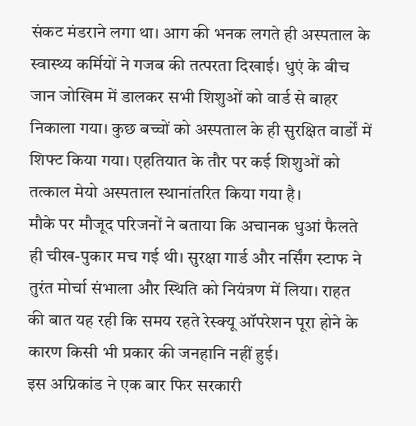संकट मंडराने लगा था। आग की भनक लगते ही अस्पताल के स्वास्थ्य कर्मियों ने गजब की तत्परता दिखाई। धुएं के बीच जान जोखिम में डालकर सभी शिशुओं को वार्ड से बाहर निकाला गया। कुछ बच्चों को अस्पताल के ही सुरक्षित वार्डों में शिफ्ट किया गया। एहतियात के तौर पर कई शिशुओं को तत्काल मेयो अस्पताल स्थानांतरित किया गया है।
मौके पर मौजूद परिजनों ने बताया कि अचानक धुआं फैलते ही चीख-पुकार मच गई थी। सुरक्षा गार्ड और नर्सिंग स्टाफ ने तुरंत मोर्चा संभाला और स्थिति को नियंत्रण में लिया। राहत की बात यह रही कि समय रहते रेस्क्यू ऑपरेशन पूरा होने के कारण किसी भी प्रकार की जनहानि नहीं हुई।
इस अग्निकांड ने एक बार फिर सरकारी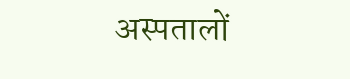अस्पतालों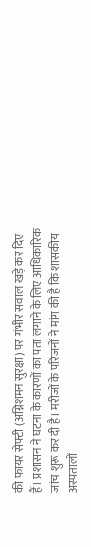की फायर सेफ्टी (अग्निशमन सुरक्षा) पर गंभीर सवाल खड़े कर दिए हैं। प्रशासन ने घटना के कारणों का पता लगाने के लिए आधिकारिक जांच शुरू कर दी है। मरीजों के परिजनों ने मांग की है कि शासकीय अस्पतालों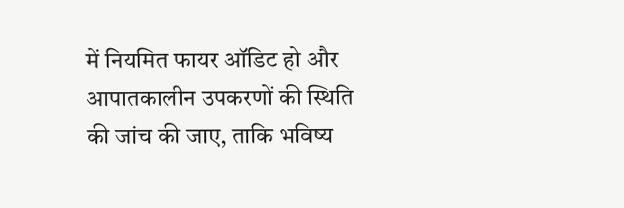में नियमित फायर ऑडिट हो और आपातकालीन उपकरणों की स्थिति की जांच की जाए, ताकि भविष्य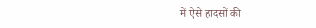में ऐसे हादसों की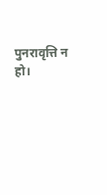पुनरावृत्ति न हो।